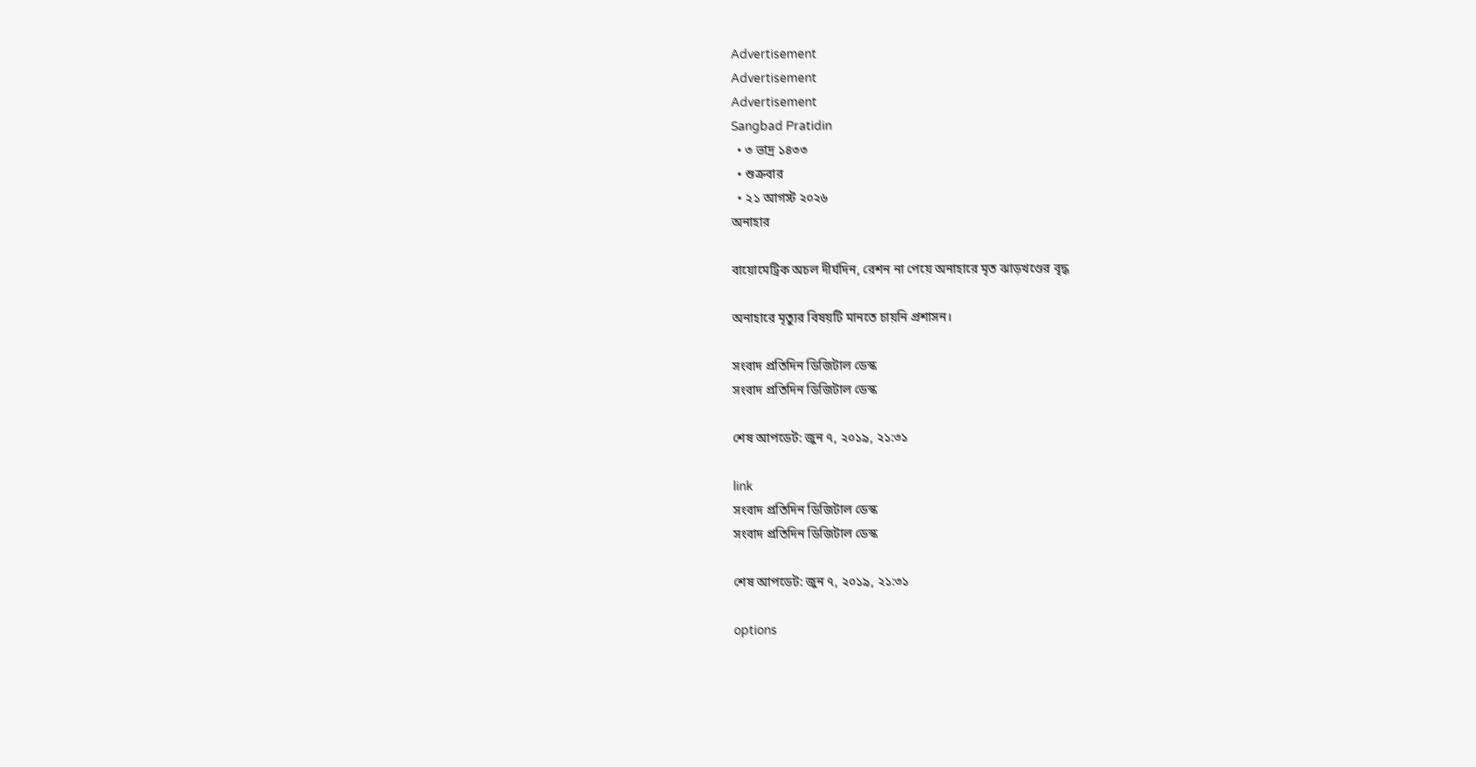Advertisement
Advertisement
Advertisement
Sangbad Pratidin
  • ৩ ভাদ্র ১৪৩৩
  • শুক্রবার
  • ২১ আগস্ট ২০২৬
অনাহার

বায়োমেট্রিক অচল দীর্ঘদিন, রেশন না পেয়ে অনাহারে মৃত ঝাড়খণ্ডের বৃদ্ধ

অনাহারে মৃত্যুর বিষয়টি মানতে চায়নি প্রশাসন।

সংবাদ প্রতিদিন ডিজিটাল ডেস্ক
সংবাদ প্রতিদিন ডিজিটাল ডেস্ক

শেষ আপডেট: জুন ৭, ২০১৯, ২১:৩১

link
সংবাদ প্রতিদিন ডিজিটাল ডেস্ক
সংবাদ প্রতিদিন ডিজিটাল ডেস্ক

শেষ আপডেট: জুন ৭, ২০১৯, ২১:৩১

options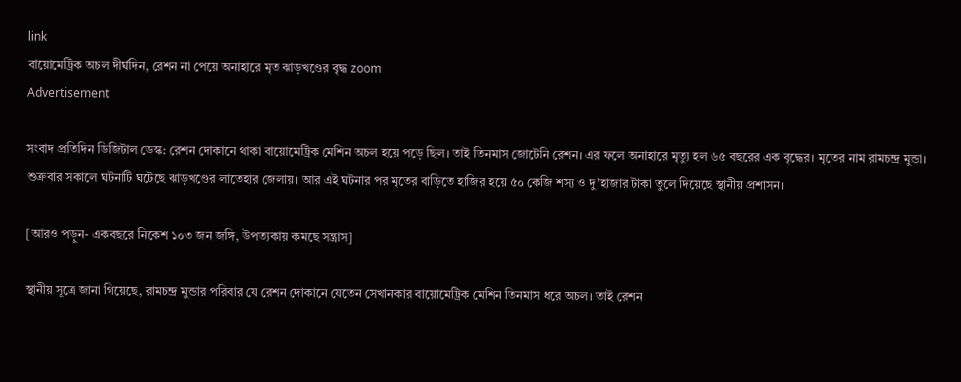link
বায়োমেট্রিক অচল দীর্ঘদিন, রেশন না পেয়ে অনাহারে মৃত ঝাড়খণ্ডের বৃদ্ধ zoom
Advertisement

সংবাদ প্রতিদিন ডিজিটাল ডেস্ক: রেশন দোকানে থাকা বায়োমেট্রিক মেশিন অচল হয়ে পড়ে ছিল। তাই তিনমাস জোটেনি রেশন। এর ফলে অনাহারে মৃত্যু হল ৬৫ বছরের এক বৃদ্ধের। মৃতের নাম রামচন্দ্র মুন্ডা। শুক্রবার সকালে ঘটনাটি ঘটেছে ঝাড়খণ্ডের লাতেহার জেলায়। আর এই ঘটনার পর মৃতের বাড়িতে হাজির হয়ে ৫০ কেজি শস্য ও দু’হাজার টাকা তুলে দিয়েছে স্থানীয় প্রশাসন।

[আরও পড়ুন- একবছরে নিকেশ ১০৩ জন জঙ্গি, উপত্যকায় কমছে সন্ত্রাস]

স্থানীয় সূত্রে জানা গিয়েছে, রামচন্দ্র মুন্ডার পরিবার যে রেশন দোকানে যেতেন সেখানকার বায়োমেট্রিক মেশিন তিনমাস ধরে অচল। তাই রেশন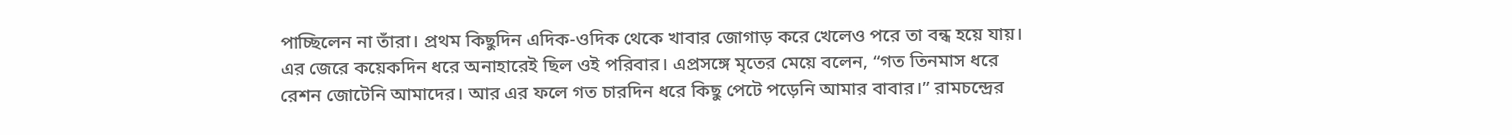পাচ্ছিলেন না তাঁরা। প্রথম কিছুদিন এদিক-ওদিক থেকে খাবার জোগাড় করে খেলেও পরে তা বন্ধ হয়ে যায়। এর জেরে কয়েকদিন ধরে অনাহারেই ছিল ওই পরিবার। এপ্রসঙ্গে মৃতের মেয়ে বলেন, “গত তিনমাস ধরে রেশন জোটেনি আমাদের। আর এর ফলে গত চারদিন ধরে কিছু পেটে পড়েনি আমার বাবার।” রামচন্দ্রের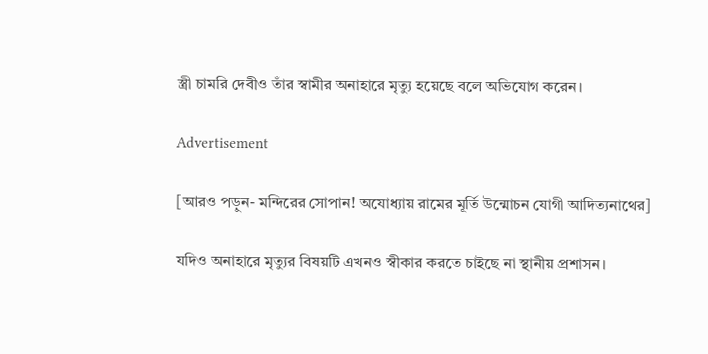স্ত্রী চামরি দেবীও তাঁর স্বামীর অনাহারে মৃত্যু হয়েছে বলে অভিযোগ করেন।

Advertisement

[আরও পড়ুন- মন্দিরের সোপান! অযোধ্যায় রামের মূর্তি উন্মোচন যোগী আদিত্যনাথের]

যদিও অনাহারে মৃত্যুর বিষয়টি এখনও স্বীকার করতে চাইছে না স্থানীয় প্রশাসন।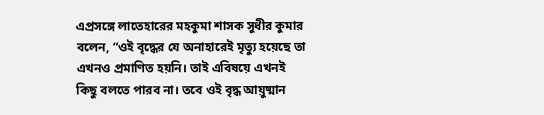এপ্রসঙ্গে লাতেহারের মহকুমা শাসক সুধীর কুমার বলেন, “ওই বৃদ্ধের যে অনাহারেই মৃত্যু হয়েছে তা এখনও প্রমাণিত হয়নি। তাই এবিষয়ে এখনই কিছু বলতে পারব না। তবে ওই বৃদ্ধ আয়ুষ্মান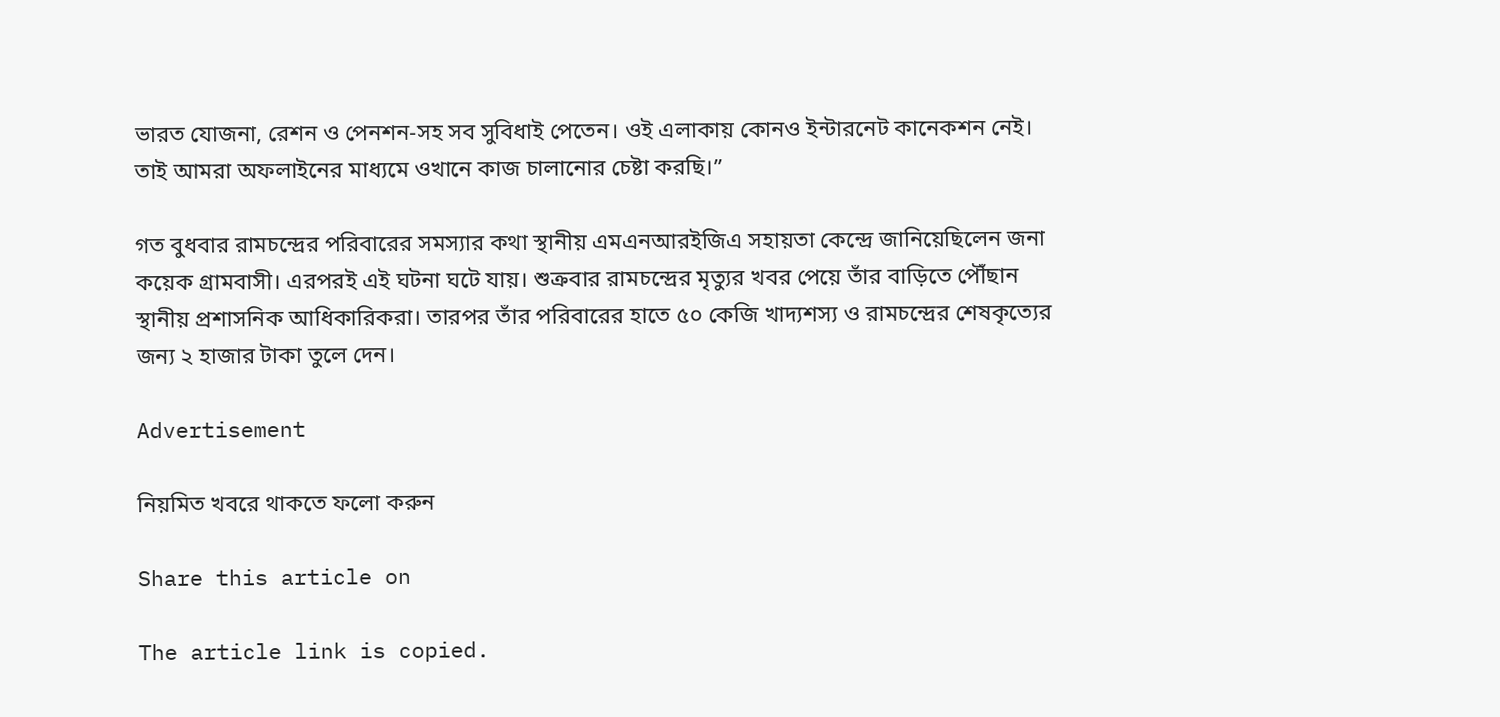ভারত যোজনা, রেশন ও পেনশন-সহ সব সুবিধাই পেতেন। ওই এলাকায় কোনও ইন্টারনেট কানেকশন নেই। তাই আমরা অফলাইনের মাধ্যমে ওখানে কাজ চালানোর চেষ্টা করছি।”

গত বুধবার রামচন্দ্রের পরিবারের সমস্যার কথা স্থানীয় এমএনআরইজিএ সহায়তা কেন্দ্রে জানিয়েছিলেন জনা কয়েক গ্রামবাসী। এরপরই এই ঘটনা ঘটে যায়। শুক্রবার রামচন্দ্রের মৃত্যুর খবর পেয়ে তাঁর বাড়িতে পৌঁছান স্থানীয় প্রশাসনিক আধিকারিকরা। তারপর তাঁর পরিবারের হাতে ৫০ কেজি খাদ্যশস্য ও রামচন্দ্রের শেষকৃত্যের জন্য ২ হাজার টাকা তুলে দেন।

Advertisement

নিয়মিত খবরে থাকতে ফলো করুন

Share this article on

The article link is copied.